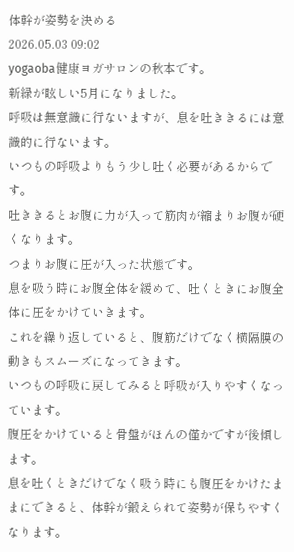体幹が姿勢を決める
2026.05.03 09:02
yogaoba健康ヨガサロンの秋本です。
新緑が眩しい5月になりました。
呼吸は無意識に行ないますが、息を吐ききるには意識的に行ないます。
いつもの呼吸よりもう少し吐く必要があるからです。
吐ききるとお腹に力が入って筋肉が縮まりお腹が硬くなります。
つまりお腹に圧が入った状態です。
息を吸う時にお腹全体を緩めて、吐くときにお腹全体に圧をかけていきます。
これを繰り返していると、腹筋だけでなく横隔膜の動きもスムーズになってきます。
いつもの呼吸に戻してみると呼吸が入りやすくなっています。
腹圧をかけていると骨盤がほんの僅かですが後傾します。
息を吐くときだけでなく吸う時にも腹圧をかけたままにできると、体幹が鍛えられて姿勢が保ちやすくなります。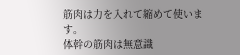筋肉は力を入れて縮めて使います。
体幹の筋肉は無意識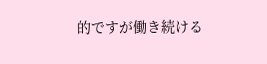的ですが働き続ける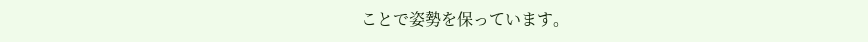ことで姿勢を保っています。